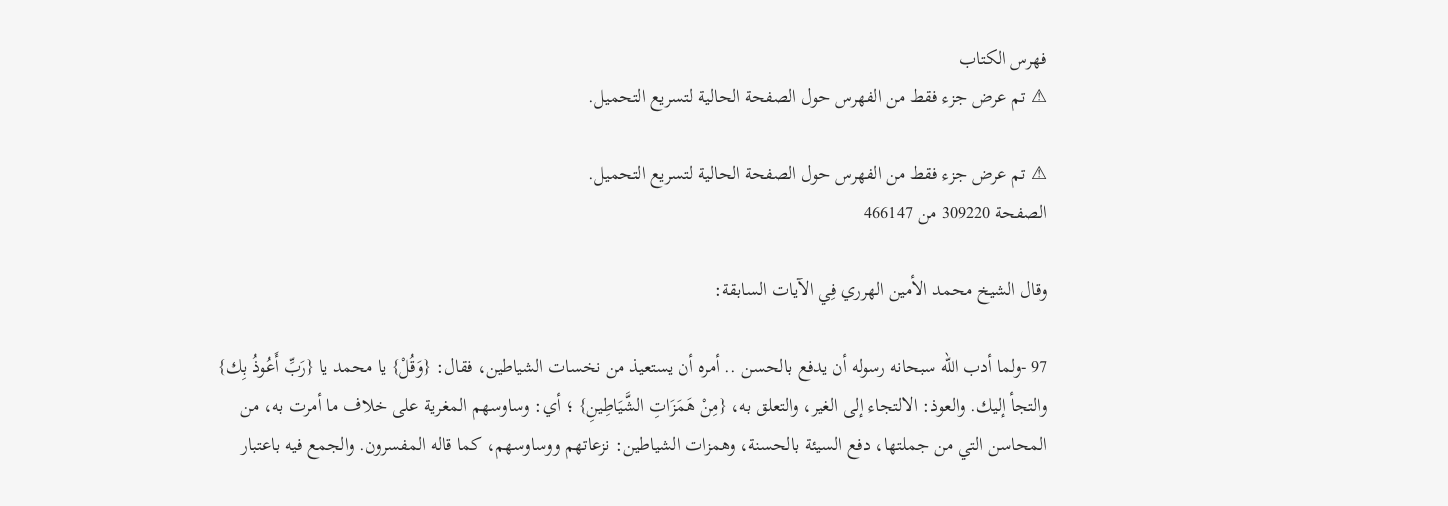فهرس الكتاب
⚠ تم عرض جزء فقط من الفهرس حول الصفحة الحالية لتسريع التحميل.

⚠ تم عرض جزء فقط من الفهرس حول الصفحة الحالية لتسريع التحميل.
الصفحة 309220 من 466147

وقال الشيخ محمد الأمين الهرري فِي الآيات السابقة:

97 -ولما أدب الله سبحانه رسوله أن يدفع بالحسن .. أمره أن يستعيذ من نخسات الشياطين، فقال: {وَقُلْ} يا محمد يا {رَبِّ أَعُوذُ بِك} والتجأ إليك. والعوذ: الالتجاء إلى الغير، والتعلق به، {مِنْ هَمَزَاتِ الشَّيَاطِينِ} ؛ أي: وساوسهم المغرية على خلاف ما أمرت به، من المحاسن التي من جملتها، دفع السيئة بالحسنة، وهمزات الشياطين: نزعاتهم ووساوسهم، كما قاله المفسرون. والجمع فيه باعتبار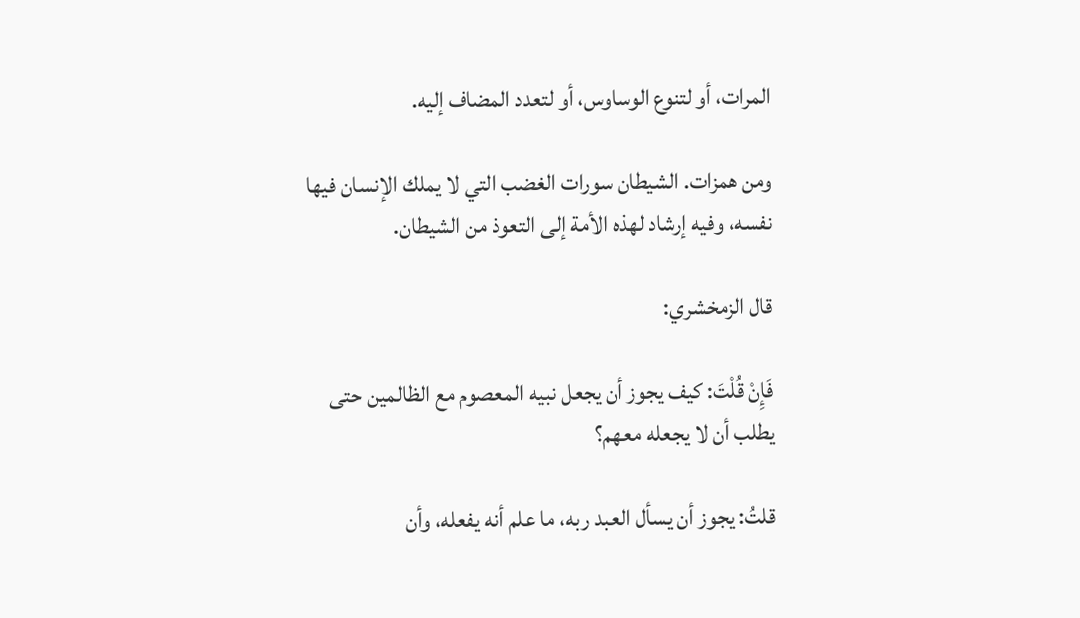المرات، أو لتنوع الوساوس، أو لتعدد المضاف إليه.

ومن همزات. الشيطان سورات الغضب التي لا يملك الإنسان فيها نفسه، وفيه إرشاد لهذه الأمة إلى التعوذ من الشيطان.

قال الزمخشري:

فَإِنْ قُلْتَ: كيف يجوز أن يجعل نبيه المعصوم مع الظالمين حتى يطلب أن لا يجعله معهم؟

قلتُ: يجوز أن يسأل العبد ربه، ما علم أنه يفعله، وأن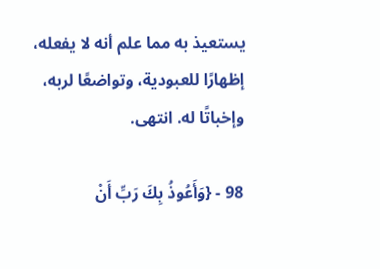يستعيذ به مما علم أنه لا يفعله، إظهارًا للعبودية، وتواضعًا لربه، وإخباتًا له. انتهى.

98 - {وَأَعُوذُ بِكَ رَبِّ أَنْ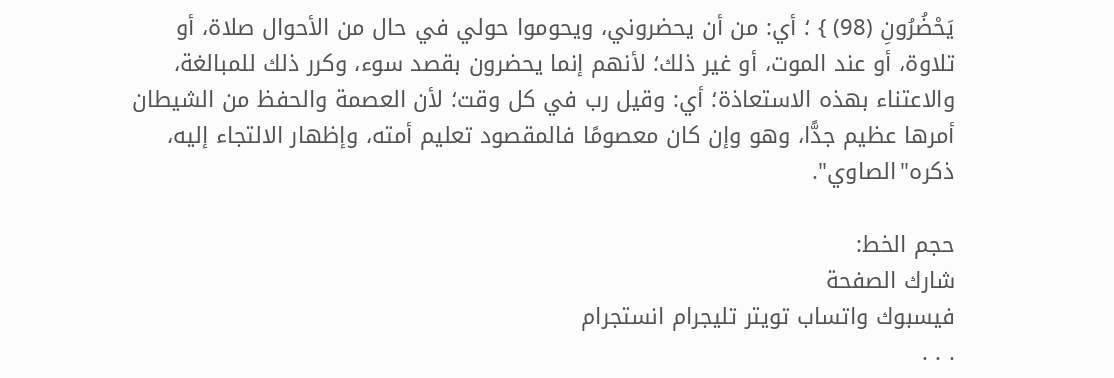يَحْضُرُونِ (98) } ؛ أي: من أن يحضروني، ويحوموا حولي في حال من الأحوال صلاة، أو تلاوة، أو عند الموت، أو غير ذلك؛ لأنهم إنما يحضرون بقصد سوء، وكرر ذلك للمبالغة، والاعتناء بهذه الاستعاذة؛ أي: وقيل رب في كل وقت؛ لأن العصمة والحفظ من الشيطان أمرها عظيم جدًّا، وهو وإن كان معصومًا فالمقصود تعليم أمته، وإظهار الالتجاء إليه، ذكره"الصاوي".

حجم الخط:
شارك الصفحة
فيسبوك واتساب تويتر تليجرام انستجرام
. . .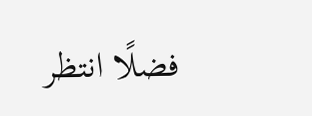فضلًا انتظر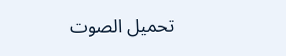تحميل الصوت